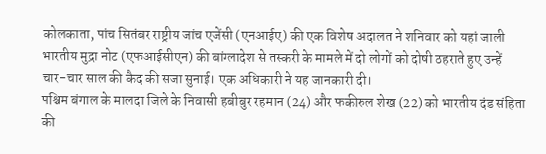कोलकाता, पांच सितंबर राष्ट्रीय जांच एजेंसी (एनआईए) की एक विशेष अदालत ने शनिवार को यहां जाली भारतीय मुद्रा नोट (एफआईसीएन) की बांग्लादेश से तस्करी के मामले में दो लोगों को दोषी ठहराते हुए उन्हें चार-चार साल की कैद की सजा सुनाई। एक अधिकारी ने यह जानकारी दी।
पश्चिम बंगाल के मालदा जिले के निवासी हबीबुर रहमान (24) और फकीरुल शेख (22) को भारतीय दंड संहिता की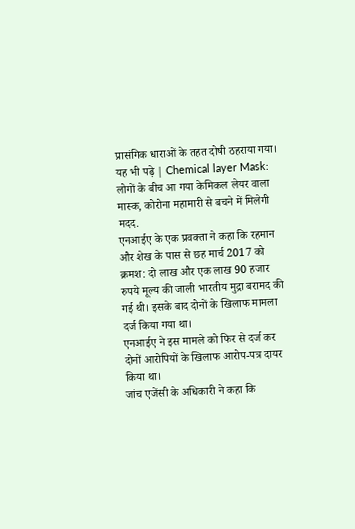प्रासंगिक धाराओं के तहत दोषी ठहराया गया।
यह भी पढ़े | Chemical layer Mask: लोगों के बीच आ गया केमिकल लेयर वाला मास्क, कोरोना महामारी से बचने में मिलेगी मदद.
एनआईए के एक प्रवक्ता ने कहा कि रहमान और शेख के पास से छह मार्च 2017 को क्रमश: दो लाख और एक लाख 90 हजार रुपये मूल्य की जाली भारतीय मुद्रा बरामद की गई थी। इसके बाद दोनों के खिलाफ मामला दर्ज किया गया था।
एनआईए ने इस मामले को फिर से दर्ज कर दोनों आरोपियों के खिलाफ आरोप-पत्र दायर किया था।
जांच एजेंसी के अधिकारी ने कहा कि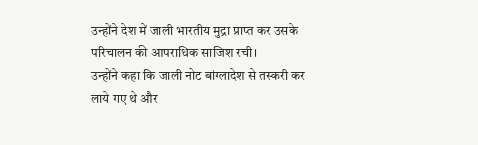उन्होंने देश में जाली भारतीय मुद्रा प्राप्त कर उसके परिचालन की आपराधिक साजिश रची।
उन्होंने कहा कि जाली नोट बांग्लादेश से तस्करी कर लाये गए थे और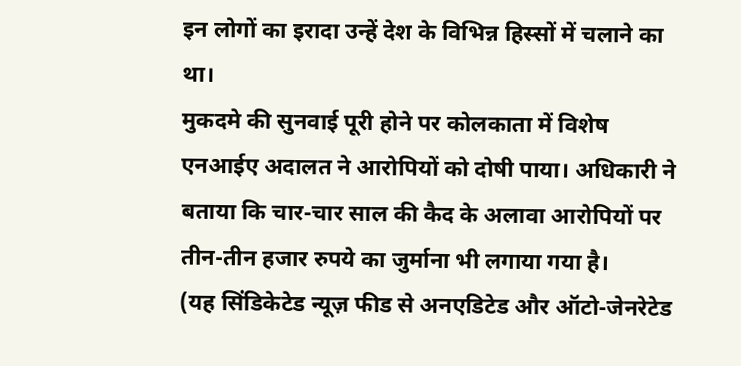इन लोगों का इरादा उन्हें देश के विभिन्न हिस्सों में चलाने का था।
मुकदमे की सुनवाई पूरी होने पर कोलकाता में विशेष एनआईए अदालत ने आरोपियों को दोषी पाया। अधिकारी ने बताया कि चार-चार साल की कैद के अलावा आरोपियों पर तीन-तीन हजार रुपये का जुर्माना भी लगाया गया है।
(यह सिंडिकेटेड न्यूज़ फीड से अनएडिटेड और ऑटो-जेनरेटेड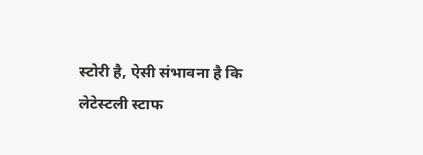स्टोरी है, ऐसी संभावना है कि लेटेस्टली स्टाफ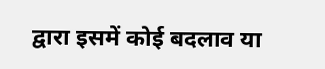द्वारा इसमें कोई बदलाव या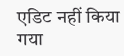एडिट नहीं किया गया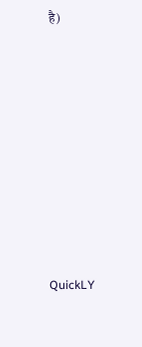है)












QuickLY